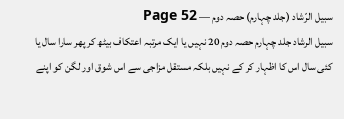سبیل الرّشاد (جلد چہارم) حصہ دوم — Page 52
سبیل الرشاد جلد چہارم حصہ دوم 20 نہیں یا ایک مرتبہ اعتکاف بیٹھ کر پھر سارا سال یا کئی سال اس کا اظہار کر کے نہیں بلکہ مستقل مزاجی سے اس شوق اور لگن کو اپنے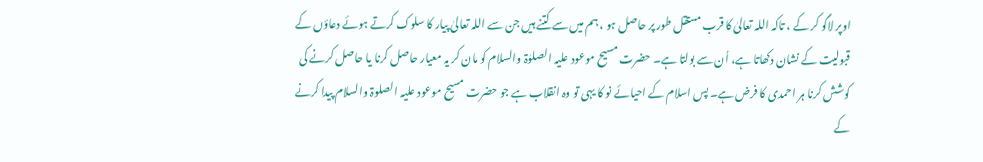اوپر لاگو کر کے ، تاکہ اللہ تعالیٰ کا قرب مستقل طور پر حاصل ہو ، ہم میں سے کتنے ہیں جن سے اللہ تعالیٰ پیار کا سلوک کرتے ہوئے دعاؤں کے قبولیت کے نشان دکھاتا ہے، اُن سے بولتا ہے۔ حضرت مسیح موعود علیہ الصلوٰۃ والسلام کو مان کر یہ معیار حاصل کرنا یا حاصل کرنے کی کوشش کرنا ہر احمدی کا فرض ہے۔ پس اسلام کے احیائے نو کا یہی تو وہ انقلاب ہے جو حضرت مسیح موعود علیہ الصلوۃ والسلام پیدا کرنے کے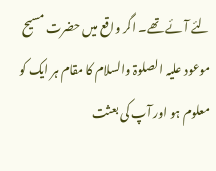لئے آئے تھے۔ اگر واقع میں حضرت مسیح موعود علیہ الصلوۃ والسلام کا مقام ہر ایک کو معلوم ہو اور آپ کی بعثت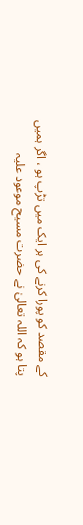کے مقصد کو پورا کرنے کی ہر ایک میں تڑپ ہو ، اگر ہمیں پتا ہو کہ اللہ تعالیٰ نے حضرت مسیح موعود علیہ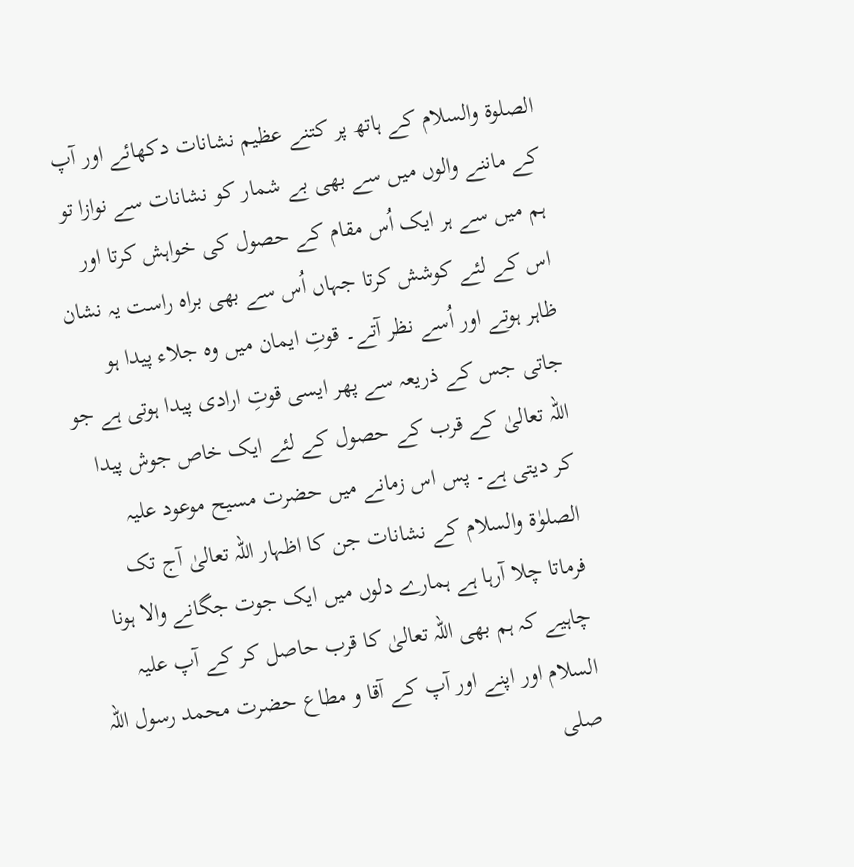الصلوۃ والسلام کے ہاتھ پر کتنے عظیم نشانات دکھائے اور آپ کے ماننے والوں میں سے بھی بے شمار کو نشانات سے نوازا تو ہم میں سے ہر ایک اُس مقام کے حصول کی خواہش کرتا اور اس کے لئے کوشش کرتا جہاں اُس سے بھی براہ راست یہ نشان ظاہر ہوتے اور اُسے نظر آتے۔ قوتِ ایمان میں وہ جلاء پیدا ہو جاتی جس کے ذریعہ سے پھر ایسی قوتِ ارادی پیدا ہوتی ہے جو اللہ تعالیٰ کے قرب کے حصول کے لئے ایک خاص جوش پیدا کر دیتی ہے۔ پس اس زمانے میں حضرت مسیح موعود علیہ الصلوٰۃ والسلام کے نشانات جن کا اظہار اللہ تعالیٰ آج تک فرماتا چلا آرہا ہے ہمارے دلوں میں ایک جوت جگانے والا ہونا چاہیے کہ ہم بھی اللہ تعالیٰ کا قرب حاصل کر کے آپ علیہ السلام اور اپنے اور آپ کے آقا و مطاع حضرت محمد رسول اللہ صلی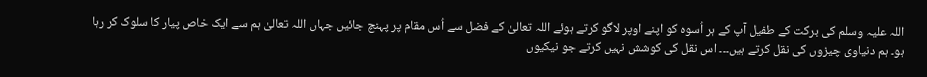اللہ علیہ وسلم کی برکت کے طفیل آپ کے ہر اُسوہ کو اپنے اوپر لاگو کرتے ہوئے اللہ تعالیٰ کے فضل سے اُس مقام پر پہنچ جائیں جہاں اللہ تعالیٰ ہم سے ایک خاص پیار کا سلوک کر رہا ہو۔ ہم دنیاوی چیزوں کی نقل کرتے ہیں۔۔۔ اس نقل کی کوشش نہیں کرتے جو نیکیوں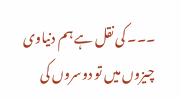۔۔۔ کی نقل ہے ہم دنیاوی چیزوں میں تو دوسروں کی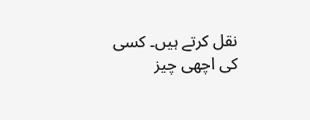نقل کرتے ہیں۔ کسی کی اچھی چیز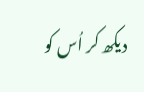دیکھ کر اُس کو